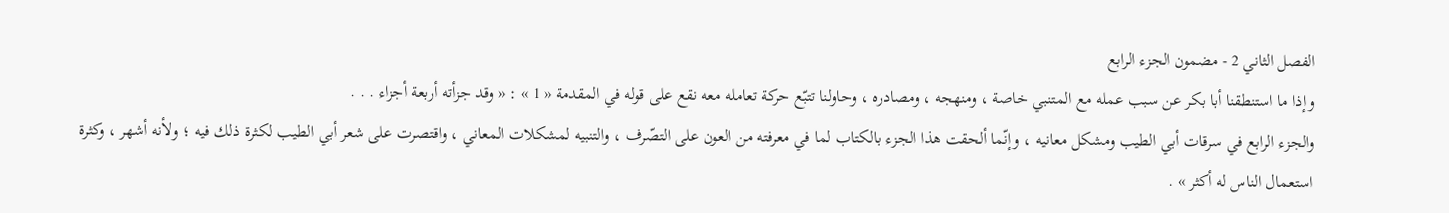الفصل الثاني 2 - مضمون الجزء الرابع
وإذا ما استنطقنا أبا بكر عن سبب عمله مع المتنبي خاصة ، ومنهجه ، ومصادره ، وحاولنا تتبّع حركة تعامله معه نقع على قوله في المقدمة « 1 » : « وقد جزأته أربعة أجزاء . . .
والجزء الرابع في سرقات أبي الطيب ومشكل معانيه ، وإنّما ألحقت هذا الجزء بالكتاب لما في معرفته من العون على التصّرف ، والتنبيه لمشكلات المعاني ، واقتصرت على شعر أبي الطيب لكثرة ذلك فيه ؛ ولأنه أشهر ، وكثرة استعمال الناس له أكثر » .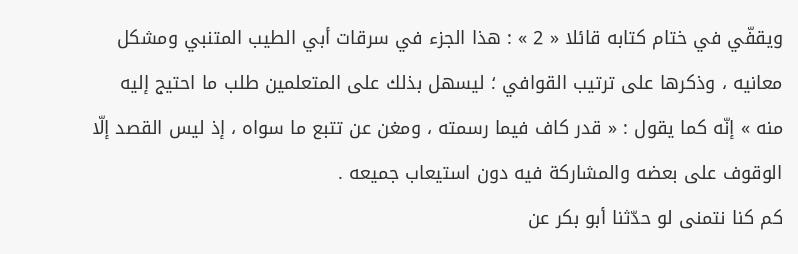ويقفّي في ختام كتابه قائلا « 2 » : هذا الجزء في سرقات أبي الطيب المتنبي ومشكل معانيه ، وذكرها على ترتيب القوافي ؛ ليسهل بذلك على المتعلمين طلب ما احتيج إليه منه » إنّه كما يقول : « قدر كاف فيما رسمته ، ومغن عن تتبع ما سواه ، إذ ليس القصد إلّا الوقوف على بعضه والمشاركة فيه دون استيعاب جميعه .
كم كنا نتمنى لو حدّثنا أبو بكر عن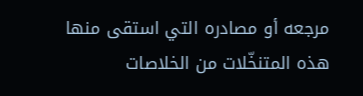مرجعه أو مصادره التي استقى منها هذه المتنخّلات من الخلاصات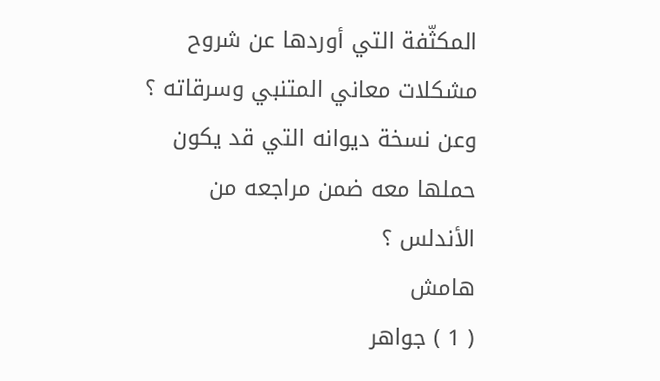المكثّفة التي أوردها عن شروح مشكلات معاني المتنبي وسرقاته ؟ وعن نسخة ديوانه التي قد يكون حملها معه ضمن مراجعه من الأندلس ؟
هامش
( 1 ) جواهر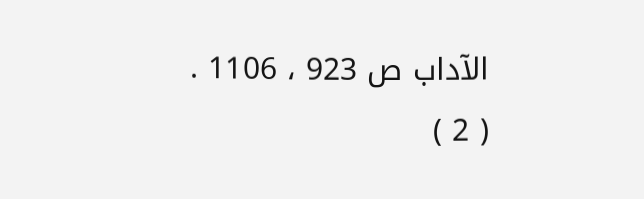الآداب ص 923 ، 1106 .
( 2 )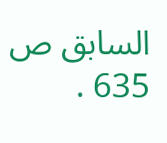السابق ص 635 .